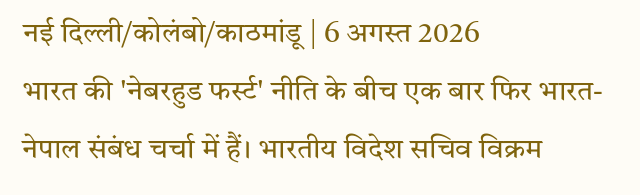नई दिल्ली/कोलंबो/काठमांडू | 6 अगस्त 2026
भारत की 'नेबरहुड फर्स्ट' नीति के बीच एक बार फिर भारत-नेपाल संबंध चर्चा में हैं। भारतीय विदेश सचिव विक्रम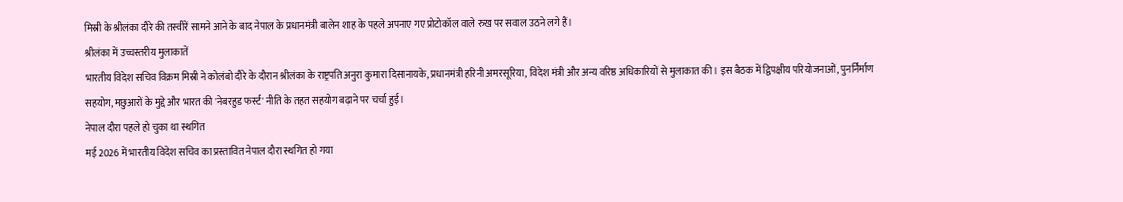मिस्री के श्रीलंका दौरे की तस्वीरें सामने आने के बाद नेपाल के प्रधानमंत्री बालेन शाह के पहले अपनाए गए प्रोटोकॉल वाले रुख पर सवाल उठने लगे हैं।
श्रीलंका में उच्चस्तरीय मुलाकातें
भारतीय विदेश सचिव विक्रम मिस्री ने कोलंबो दौरे के दौरान श्रीलंका के राष्ट्रपति अनुरा कुमारा दिसानायके, प्रधानमंत्री हरिनी अमरसूरिया, विदेश मंत्री और अन्य वरिष्ठ अधिकारियों से मुलाकात की। इस बैठक में द्विपक्षीय परियोजनाओं, पुनर्निर्माण सहयोग, मछुआरों के मुद्दे और भारत की 'नेबरहुड फर्स्ट' नीति के तहत सहयोग बढ़ाने पर चर्चा हुई।
नेपाल दौरा पहले हो चुका था स्थगित
मई 2026 में भारतीय विदेश सचिव का प्रस्तावित नेपाल दौरा स्थगित हो गया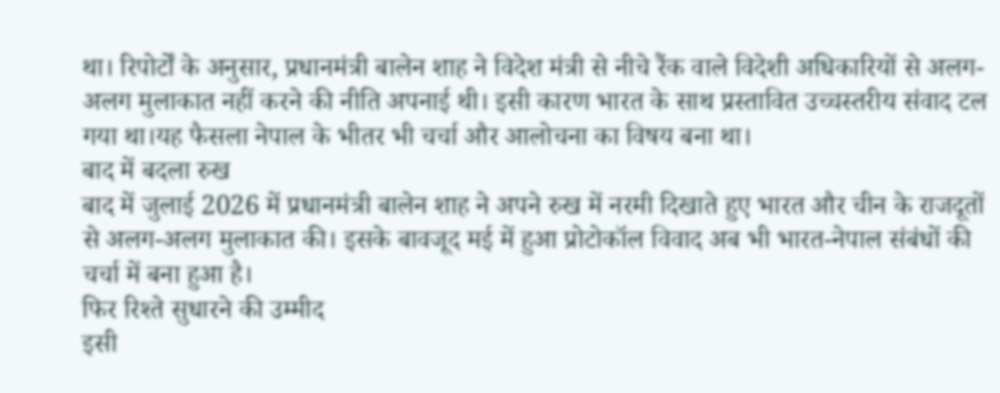था। रिपोर्टों के अनुसार, प्रधानमंत्री बालेन शाह ने विदेश मंत्री से नीचे रैंक वाले विदेशी अधिकारियों से अलग-अलग मुलाकात नहीं करने की नीति अपनाई थी। इसी कारण भारत के साथ प्रस्तावित उच्चस्तरीय संवाद टल गया था।यह फैसला नेपाल के भीतर भी चर्चा और आलोचना का विषय बना था।
बाद में बदला रुख
बाद में जुलाई 2026 में प्रधानमंत्री बालेन शाह ने अपने रुख में नरमी दिखाते हुए भारत और चीन के राजदूतों से अलग-अलग मुलाकात की। इसके बावजूद मई में हुआ प्रोटोकॉल विवाद अब भी भारत-नेपाल संबंधों की चर्चा में बना हुआ है।
फिर रिश्ते सुधारने की उम्मीद
इसी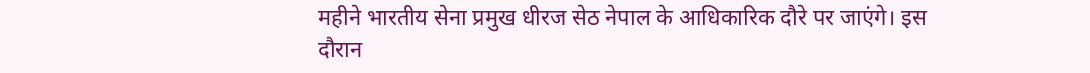महीने भारतीय सेना प्रमुख धीरज सेठ नेपाल के आधिकारिक दौरे पर जाएंगे। इस दौरान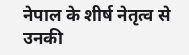नेपाल के शीर्ष नेतृत्व से उनकी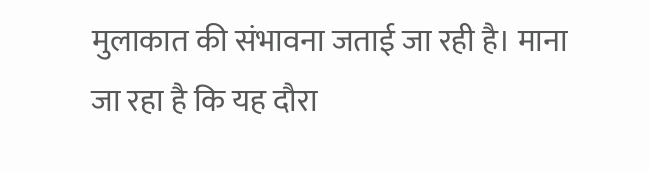मुलाकात की संभावना जताई जा रही है। माना जा रहा है कि यह दौरा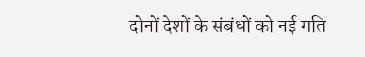दोनों देशों के संबंधों को नई गति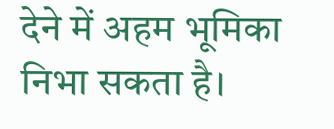देने में अहम भूमिका निभा सकता है।